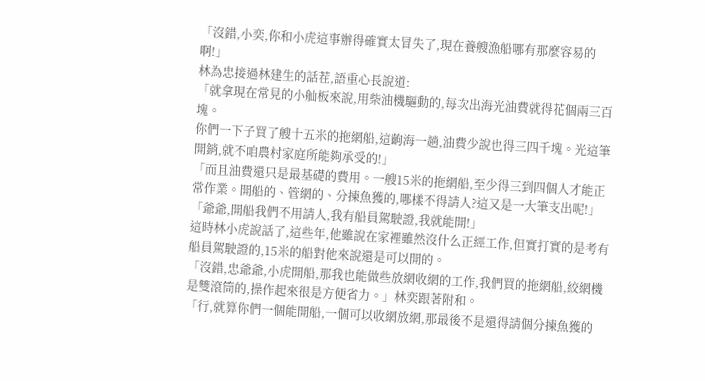「沒錯,小奕,你和小虎這事辦得確實太冒失了,現在養艘漁船哪有那麼容易的啊!」
林為忠接過林建生的話茬,語重心長說道:
「就拿現在常見的小舢板來說,用柴油機驅動的,每次出海光油費就得花個兩三百塊。
你們一下子買了艘十五米的拖網船,這齣海一趟,油費少說也得三四千塊。光這筆開銷,就不咱農村家庭所能夠承受的!」
「而且油費還只是最基礎的費用。一艘15米的拖網船,至少得三到四個人才能正常作業。開船的、管網的、分揀魚獲的,哪樣不得請人?這又是一大筆支出呢!」
「爺爺,開船我們不用請人,我有船員駕駛證,我就能開!」
這時林小虎說話了,這些年,他雖說在家裡雖然沒什么正經工作,但實打實的是考有船員駕駛證的,15米的船對他來說還是可以開的。
「沒錯,忠爺爺,小虎開船,那我也能做些放網收網的工作,我們買的拖網船,絞網機是雙滾筒的,操作起來很是方便省力。」林奕跟著附和。
「行,就算你們一個能開船,一個可以收網放網,那最後不是還得請個分揀魚獲的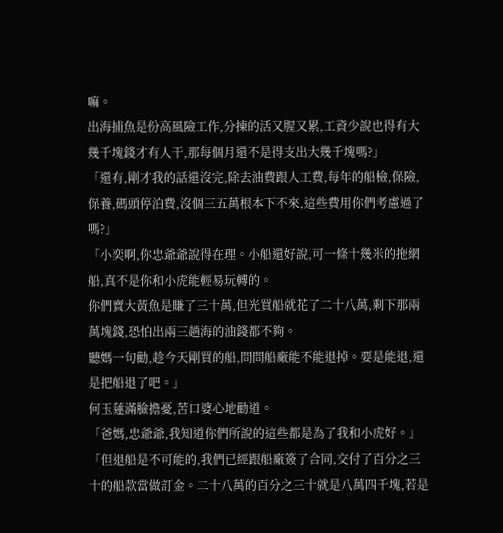嘛。
出海捕魚是份高風險工作,分揀的活又腥又累,工資少說也得有大幾千塊錢才有人干,那每個月還不是得支出大幾千塊嗎?」
「還有,剛才我的話還沒完,除去油費跟人工費,每年的船檢,保險,保養,碼頭停泊費,沒個三五萬根本下不來,這些費用你們考慮過了嗎?」
「小奕啊,你忠爺爺說得在理。小船還好說,可一條十幾米的拖網船,真不是你和小虎能輕易玩轉的。
你們賣大黃魚是賺了三十萬,但光買船就花了二十八萬,剩下那兩萬塊錢,恐怕出兩三趟海的油錢都不夠。
聽媽一句勸,趁今天剛買的船,問問船廠能不能退掉。要是能退,還是把船退了吧。」
何玉蓮滿臉擔憂,苦口婆心地勸道。
「爸媽,忠爺爺,我知道你們所說的這些都是為了我和小虎好。」
「但退船是不可能的,我們已經跟船廠簽了合同,交付了百分之三十的船款當做訂金。二十八萬的百分之三十就是八萬四千塊,若是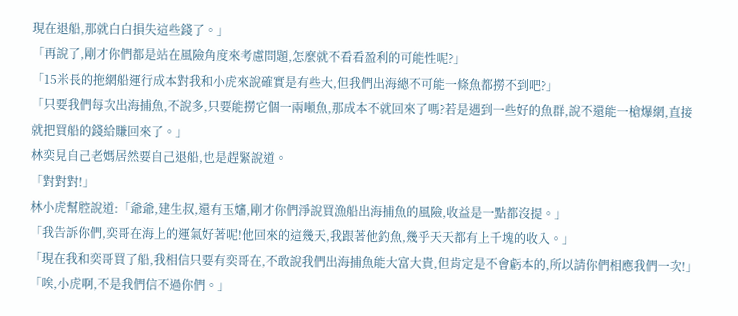現在退船,那就白白損失這些錢了。」
「再說了,剛才你們都是站在風險角度來考慮問題,怎麼就不看看盈利的可能性呢?」
「15米長的拖網船運行成本對我和小虎來說確實是有些大,但我們出海總不可能一條魚都撈不到吧?」
「只要我們每次出海捕魚,不說多,只要能撈它個一兩噸魚,那成本不就回來了嗎?若是遇到一些好的魚群,說不還能一槍爆網,直接就把買船的錢給賺回來了。」
林奕見自己老媽居然要自己退船,也是趕緊說道。
「對對對!」
林小虎幫腔說道:「爺爺,建生叔,還有玉嬸,剛才你們淨說買漁船出海捕魚的風險,收益是一點都沒提。」
「我告訴你們,奕哥在海上的運氣好著呢!他回來的這幾天,我跟著他釣魚,幾乎天天都有上千塊的收入。」
「現在我和奕哥買了船,我相信只要有奕哥在,不敢說我們出海捕魚能大富大貴,但肯定是不會虧本的,所以請你們相應我們一次!」
「唉,小虎啊,不是我們信不過你們。」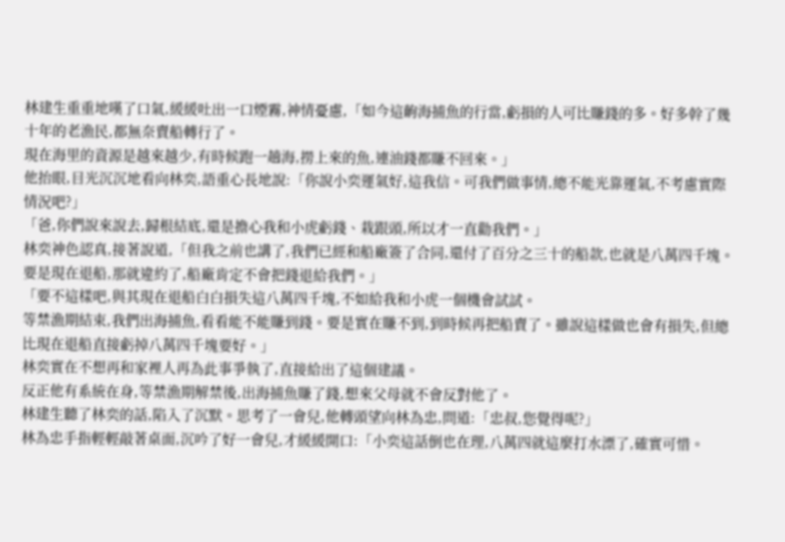林建生重重地嘆了口氣,緩緩吐出一口煙霧,神情憂慮,「如今這齣海捕魚的行當,虧損的人可比賺錢的多。好多幹了幾十年的老漁民,都無奈賣船轉行了。
現在海里的資源是越來越少,有時候跑一趟海,撈上來的魚,連油錢都賺不回來。」
他抬眼,目光沉沉地看向林奕,語重心長地說:「你說小奕運氣好,這我信。可我們做事情,總不能光靠運氣,不考慮實際情況吧?」
「爸,你們說來說去,歸根結底,還是擔心我和小虎虧錢、栽跟頭,所以才一直勸我們。」
林奕神色認真,接著說道,「但我之前也講了,我們已經和船廠簽了合同,還付了百分之三十的船款,也就是八萬四千塊。要是現在退船,那就違約了,船廠肯定不會把錢退給我們。」
「要不這樣吧,與其現在退船白白損失這八萬四千塊,不如給我和小虎一個機會試試。
等禁漁期結束,我們出海捕魚,看看能不能賺到錢。要是實在賺不到,到時候再把船賣了。雖說這樣做也會有損失,但總比現在退船直接虧掉八萬四千塊要好。」
林奕實在不想再和家裡人再為此事爭執了,直接給出了這個建議。
反正他有系統在身,等禁漁期解禁後,出海捕魚賺了錢,想來父母就不會反對他了。
林建生聽了林奕的話,陷入了沉默。思考了一會兒,他轉頭望向林為忠,問道:「忠叔,您覺得呢?」
林為忠手指輕輕敲著桌面,沉吟了好一會兒,才緩緩開口:「小奕這話倒也在理,八萬四就這麼打水漂了,確實可惜。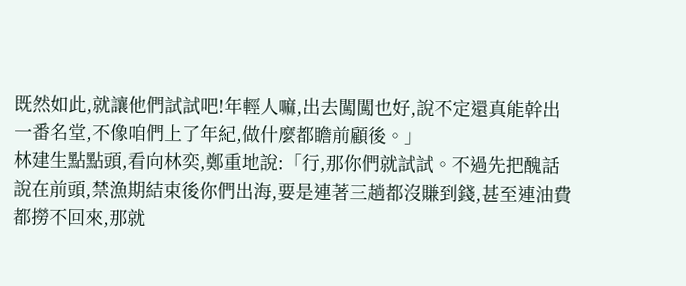既然如此,就讓他們試試吧!年輕人嘛,出去闖闖也好,說不定還真能幹出一番名堂,不像咱們上了年紀,做什麼都瞻前顧後。」
林建生點點頭,看向林奕,鄭重地說:「行,那你們就試試。不過先把醜話說在前頭,禁漁期結束後你們出海,要是連著三趟都沒賺到錢,甚至連油費都撈不回來,那就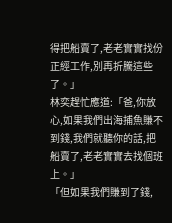得把船賣了,老老實實找份正經工作,別再折騰這些了。」
林奕趕忙應道:「爸,你放心,如果我們出海捕魚賺不到錢,我們就聽你的話,把船賣了,老老實實去找個班上。」
「但如果我們賺到了錢,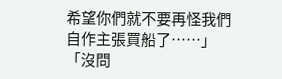希望你們就不要再怪我們自作主張買船了……」
「沒問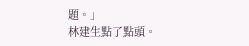題。」
林建生點了點頭。